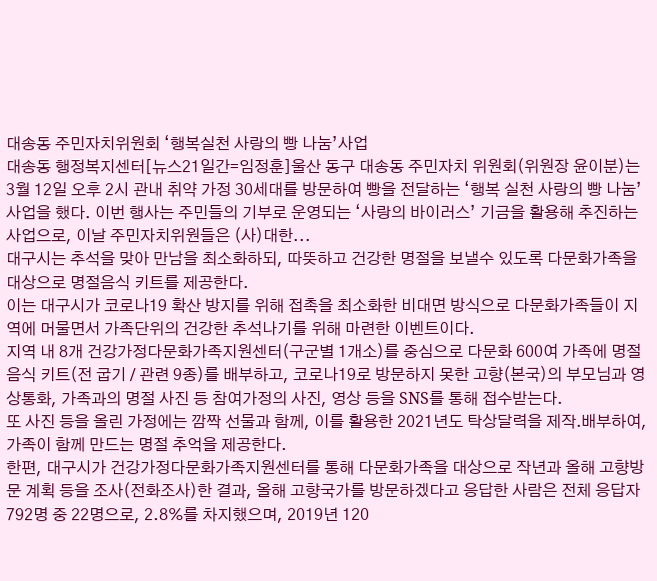대송동 주민자치위원회 ‘행복실천 사랑의 빵 나눔’사업
대송동 행정복지센터[뉴스21일간=임정훈]울산 동구 대송동 주민자치 위원회(위원장 윤이분)는 3월 12일 오후 2시 관내 취약 가정 30세대를 방문하여 빵을 전달하는 ‘행복 실천 사랑의 빵 나눔’ 사업을 했다. 이번 행사는 주민들의 기부로 운영되는 ‘사랑의 바이러스’ 기금을 활용해 추진하는 사업으로, 이날 주민자치위원들은 (사)대한...
대구시는 추석을 맞아 만남을 최소화하되, 따뜻하고 건강한 명절을 보낼수 있도록 다문화가족을 대상으로 명절음식 키트를 제공한다.
이는 대구시가 코로나19 확산 방지를 위해 접촉을 최소화한 비대면 방식으로 다문화가족들이 지역에 머물면서 가족단위의 건강한 추석나기를 위해 마련한 이벤트이다.
지역 내 8개 건강가정다문화가족지원센터(구군별 1개소)를 중심으로 다문화 600여 가족에 명절음식 키트(전 굽기 / 관련 9종)를 배부하고, 코로나19로 방문하지 못한 고향(본국)의 부모님과 영상통화, 가족과의 명절 사진 등 참여가정의 사진, 영상 등을 SNS를 통해 접수받는다.
또 사진 등을 올린 가정에는 깜짝 선물과 함께, 이를 활용한 2021년도 탁상달력을 제작․배부하여, 가족이 함께 만드는 명절 추억을 제공한다.
한편, 대구시가 건강가정다문화가족지원센터를 통해 다문화가족을 대상으로 작년과 올해 고향방문 계획 등을 조사(전화조사)한 결과, 올해 고향국가를 방문하겠다고 응답한 사람은 전체 응답자 792명 중 22명으로, 2.8%를 차지했으며, 2019년 120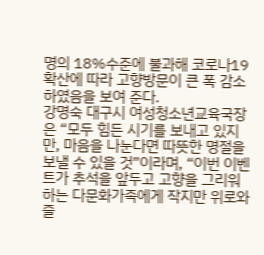명의 18%수준에 불과해 코로나19 확산에 따라 고향방문이 큰 폭 감소하였음을 보여 준다.
강명숙 대구시 여성청소년교육국장은 “모두 힘든 시기를 보내고 있지만, 마음을 나눈다면 따뜻한 명절을 보낼 수 있을 것”이라며, “이번 이벤트가 추석을 앞두고 고향을 그리워하는 다문화가족에게 작지만 위로와 즐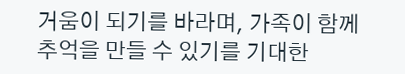거움이 되기를 바라며, 가족이 함께 추억을 만들 수 있기를 기대한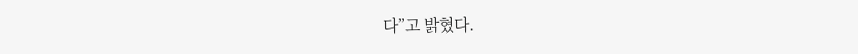다”고 밝혔다.